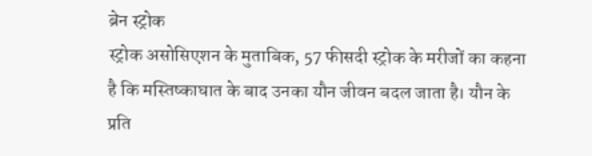ब्रेन स्ट्रोक
स्ट्रोक असोसिएशन के मुताबिक, 57 फीसदी स्ट्रोक के मरीजों का कहना है कि मस्तिष्काघात के बाद उनका यौन जीवन बदल जाता है। यौन के प्रति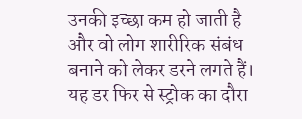उनकी इच्छा कम हो जाती है और वो लोग शारीरिक संबंध बनाने को लेकर डरने लगते हैं। यह डर फिर से स्ट्रोक का दौरा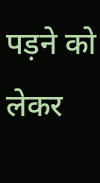पड़ने को लेकर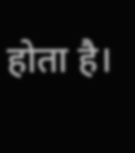होता है।